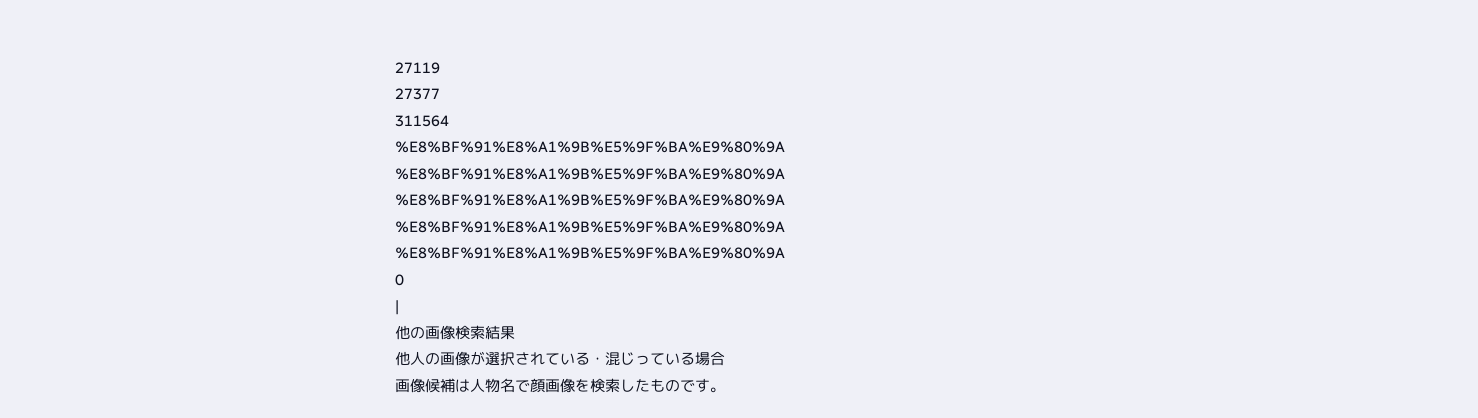27119
27377
311564
%E8%BF%91%E8%A1%9B%E5%9F%BA%E9%80%9A
%E8%BF%91%E8%A1%9B%E5%9F%BA%E9%80%9A
%E8%BF%91%E8%A1%9B%E5%9F%BA%E9%80%9A
%E8%BF%91%E8%A1%9B%E5%9F%BA%E9%80%9A
%E8%BF%91%E8%A1%9B%E5%9F%BA%E9%80%9A
0
|
他の画像検索結果
他人の画像が選択されている・混じっている場合
画像候補は人物名で顔画像を検索したものです。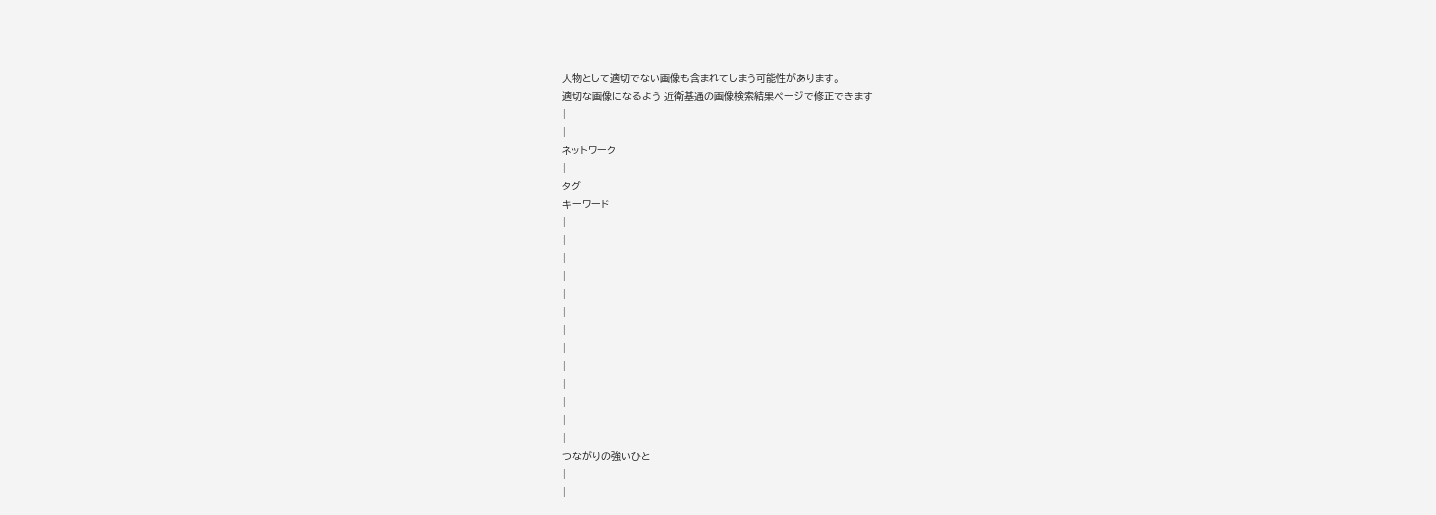人物として適切でない画像も含まれてしまう可能性があります。
適切な画像になるよう 近衛基通の画像検索結果ページで修正できます
|
|
ネットワーク
|
タグ
キーワード
|
|
|
|
|
|
|
|
|
|
|
|
|
つながりの強いひと
|
|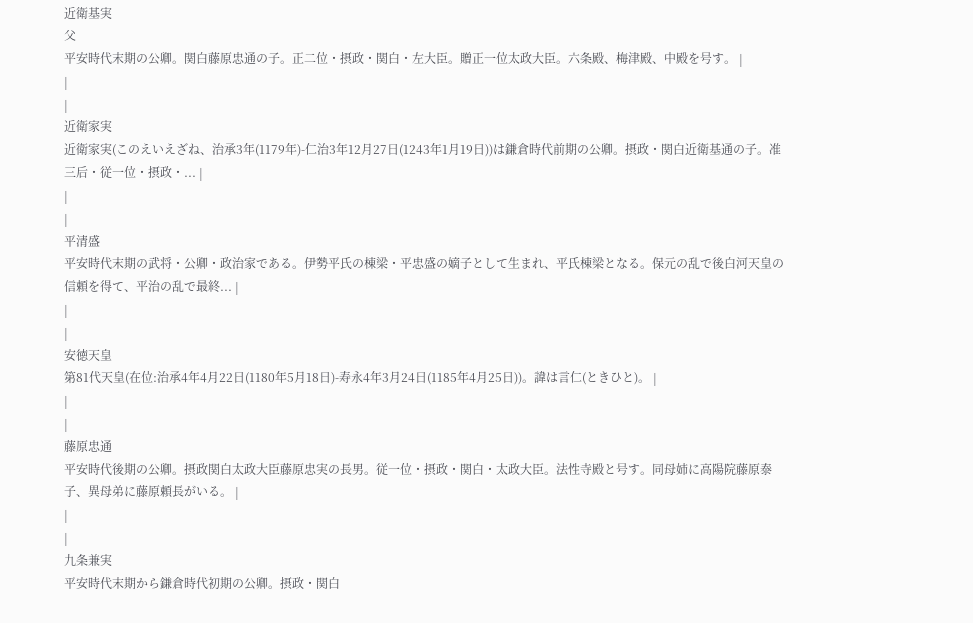近衛基実
父
平安時代末期の公卿。関白藤原忠通の子。正二位・摂政・関白・左大臣。贈正一位太政大臣。六条殿、梅津殿、中殿を号す。 |
|
|
近衛家実
近衛家実(このえいえざね、治承3年(1179年)-仁治3年12月27日(1243年1月19日))は鎌倉時代前期の公卿。摂政・関白近衛基通の子。准三后・従一位・摂政・... |
|
|
平清盛
平安時代末期の武将・公卿・政治家である。伊勢平氏の棟梁・平忠盛の嫡子として生まれ、平氏棟梁となる。保元の乱で後白河天皇の信頼を得て、平治の乱で最終... |
|
|
安徳天皇
第81代天皇(在位:治承4年4月22日(1180年5月18日)-寿永4年3月24日(1185年4月25日))。諱は言仁(ときひと)。 |
|
|
藤原忠通
平安時代後期の公卿。摂政関白太政大臣藤原忠実の長男。従一位・摂政・関白・太政大臣。法性寺殿と号す。同母姉に高陽院藤原泰子、異母弟に藤原頼長がいる。 |
|
|
九条兼実
平安時代末期から鎌倉時代初期の公卿。摂政・関白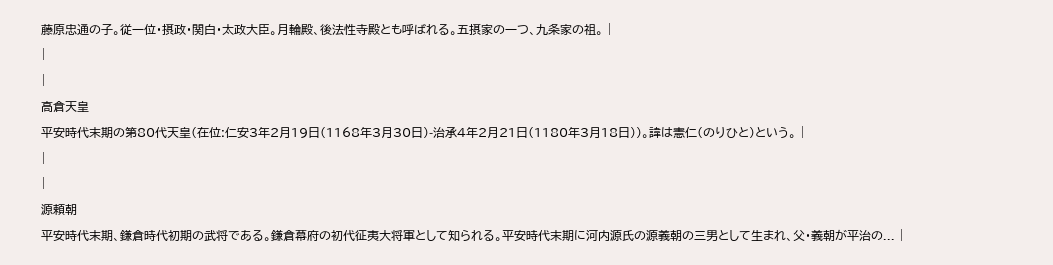藤原忠通の子。従一位・摂政・関白・太政大臣。月輪殿、後法性寺殿とも呼ばれる。五摂家の一つ、九条家の祖。 |
|
|
高倉天皇
平安時代末期の第80代天皇(在位:仁安3年2月19日(1168年3月30日)-治承4年2月21日(1180年3月18日))。諱は憲仁(のりひと)という。 |
|
|
源頼朝
平安時代末期、鎌倉時代初期の武将である。鎌倉幕府の初代征夷大将軍として知られる。平安時代末期に河内源氏の源義朝の三男として生まれ、父・義朝が平治の... |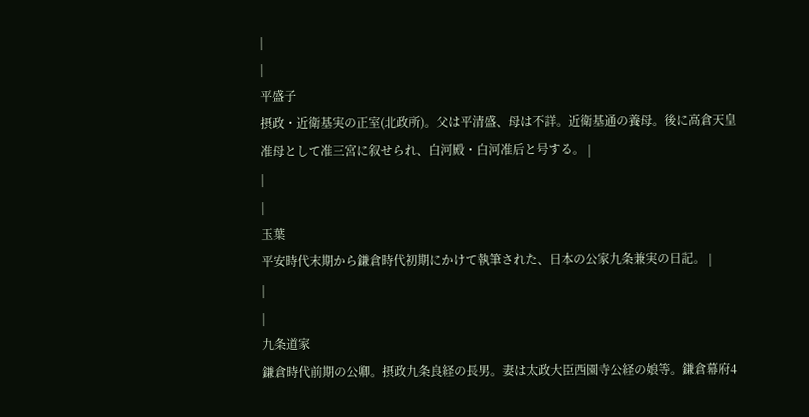|
|
平盛子
摂政・近衛基実の正室(北政所)。父は平清盛、母は不詳。近衛基通の養母。後に高倉天皇准母として准三宮に叙せられ、白河殿・白河准后と号する。 |
|
|
玉葉
平安時代末期から鎌倉時代初期にかけて執筆された、日本の公家九条兼実の日記。 |
|
|
九条道家
鎌倉時代前期の公卿。摂政九条良経の長男。妻は太政大臣西園寺公経の娘等。鎌倉幕府4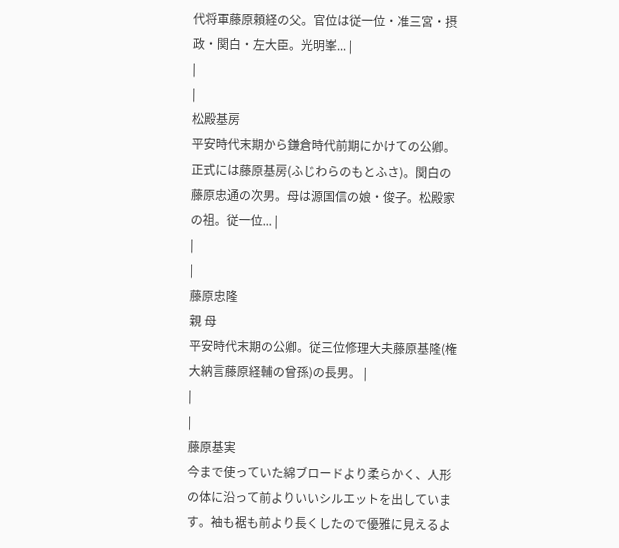代将軍藤原頼経の父。官位は従一位・准三宮・摂政・関白・左大臣。光明峯... |
|
|
松殿基房
平安時代末期から鎌倉時代前期にかけての公卿。正式には藤原基房(ふじわらのもとふさ)。関白の藤原忠通の次男。母は源国信の娘・俊子。松殿家の祖。従一位... |
|
|
藤原忠隆
親 母
平安時代末期の公卿。従三位修理大夫藤原基隆(権大納言藤原経輔の曾孫)の長男。 |
|
|
藤原基実
今まで使っていた綿ブロードより柔らかく、人形の体に沿って前よりいいシルエットを出しています。袖も裾も前より長くしたので優雅に見えるよ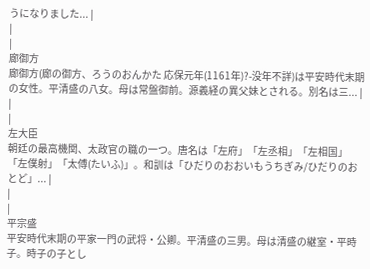うになりました... |
|
|
廊御方
廊御方(廊の御方、ろうのおんかた 応保元年(1161年)?-没年不詳)は平安時代末期の女性。平清盛の八女。母は常盤御前。源義経の異父妹とされる。別名は三... |
|
|
左大臣
朝廷の最高機関、太政官の職の一つ。唐名は「左府」「左丞相」「左相国」「左僕射」「太傅(たいふ)」。和訓は「ひだりのおおいもうちぎみ/ひだりのおとど」... |
|
|
平宗盛
平安時代末期の平家一門の武将・公卿。平清盛の三男。母は清盛の継室・平時子。時子の子とし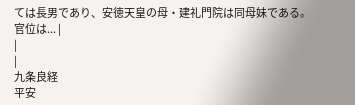ては長男であり、安徳天皇の母・建礼門院は同母妹である。官位は... |
|
|
九条良経
平安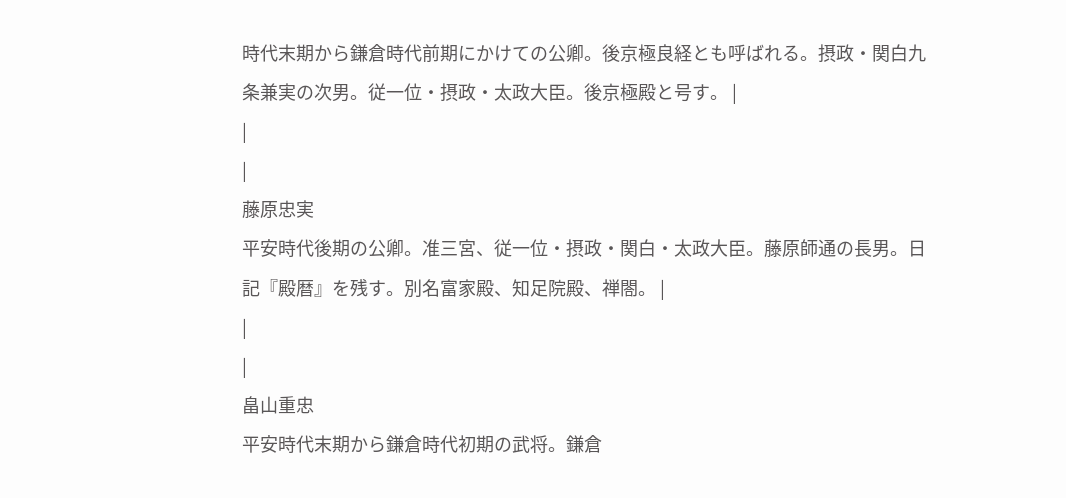時代末期から鎌倉時代前期にかけての公卿。後京極良経とも呼ばれる。摂政・関白九条兼実の次男。従一位・摂政・太政大臣。後京極殿と号す。 |
|
|
藤原忠実
平安時代後期の公卿。准三宮、従一位・摂政・関白・太政大臣。藤原師通の長男。日記『殿暦』を残す。別名富家殿、知足院殿、禅閤。 |
|
|
畠山重忠
平安時代末期から鎌倉時代初期の武将。鎌倉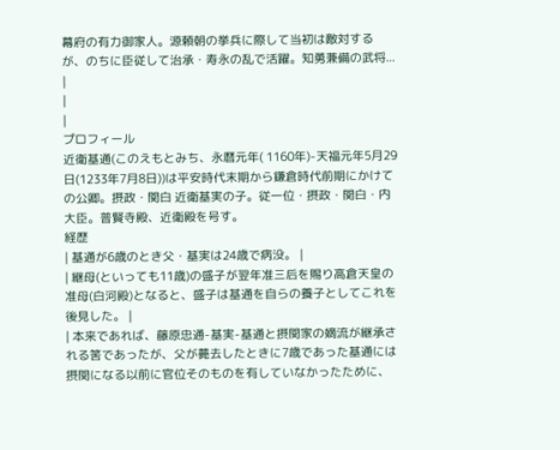幕府の有力御家人。源頼朝の挙兵に際して当初は敵対するが、のちに臣従して治承・寿永の乱で活躍。知勇兼備の武将... |
|
|
プロフィール
近衛基通(このえもとみち、永暦元年( 1160年)-天福元年5月29日(1233年7月8日))は平安時代末期から鎌倉時代前期にかけての公卿。摂政・関白 近衛基実の子。従一位・摂政・関白・内大臣。普賢寺殿、近衛殿を号す。
経歴
| 基通が6歳のとき父・基実は24歳で病没。 |
| 継母(といっても11歳)の盛子が翌年准三后を賜り高倉天皇の准母(白河殿)となると、盛子は基通を自らの養子としてこれを後見した。 |
| 本来であれば、藤原忠通-基実-基通と摂関家の嫡流が継承される筈であったが、父が薨去したときに7歳であった基通には摂関になる以前に官位そのものを有していなかったために、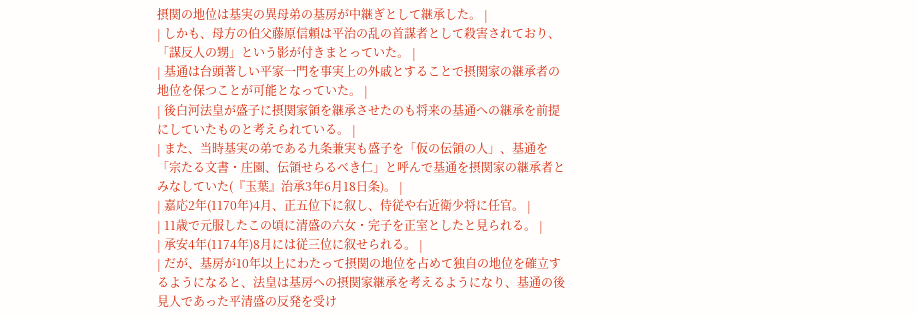摂関の地位は基実の異母弟の基房が中継ぎとして継承した。 |
| しかも、母方の伯父藤原信頼は平治の乱の首謀者として殺害されており、「謀反人の甥」という影が付きまとっていた。 |
| 基通は台頭著しい平家一門を事実上の外戚とすることで摂関家の継承者の地位を保つことが可能となっていた。 |
| 後白河法皇が盛子に摂関家領を継承させたのも将来の基通への継承を前提にしていたものと考えられている。 |
| また、当時基実の弟である九条兼実も盛子を「仮の伝領の人」、基通を「宗たる文書・庄園、伝領せらるべき仁」と呼んで基通を摂関家の継承者とみなしていた(『玉葉』治承3年6月18日条)。 |
| 嘉応2年(1170年)4月、正五位下に叙し、侍従や右近衛少将に任官。 |
| 11歳で元服したこの頃に清盛の六女・完子を正室としたと見られる。 |
| 承安4年(1174年)8月には従三位に叙せられる。 |
| だが、基房が10年以上にわたって摂関の地位を占めて独自の地位を確立するようになると、法皇は基房への摂関家継承を考えるようになり、基通の後見人であった平清盛の反発を受け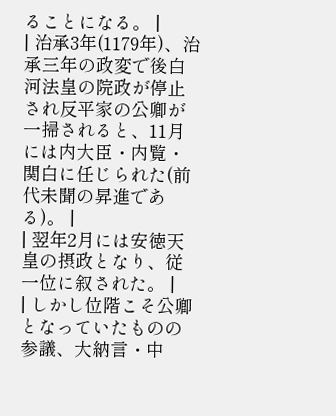ることになる。 |
| 治承3年(1179年)、治承三年の政変で後白河法皇の院政が停止され反平家の公卿が一掃されると、11月には内大臣・内覧・関白に任じられた(前代未聞の昇進である)。 |
| 翌年2月には安徳天皇の摂政となり、従一位に叙された。 |
| しかし位階こそ公卿となっていたものの参議、大納言・中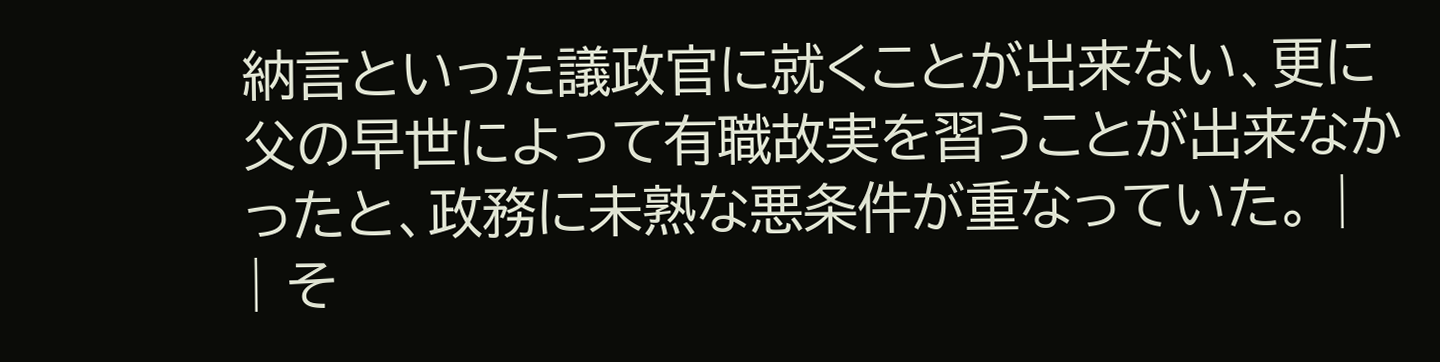納言といった議政官に就くことが出来ない、更に父の早世によって有職故実を習うことが出来なかったと、政務に未熟な悪条件が重なっていた。 |
| そ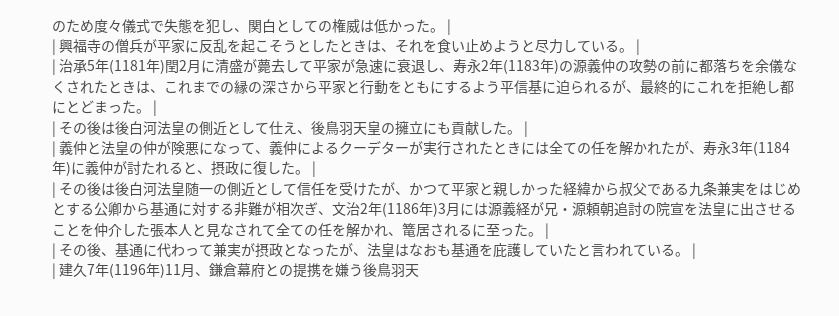のため度々儀式で失態を犯し、関白としての権威は低かった。 |
| 興福寺の僧兵が平家に反乱を起こそうとしたときは、それを食い止めようと尽力している。 |
| 治承5年(1181年)閏2月に清盛が薨去して平家が急速に衰退し、寿永2年(1183年)の源義仲の攻勢の前に都落ちを余儀なくされたときは、これまでの縁の深さから平家と行動をともにするよう平信基に迫られるが、最終的にこれを拒絶し都にとどまった。 |
| その後は後白河法皇の側近として仕え、後鳥羽天皇の擁立にも貢献した。 |
| 義仲と法皇の仲が険悪になって、義仲によるクーデターが実行されたときには全ての任を解かれたが、寿永3年(1184年)に義仲が討たれると、摂政に復した。 |
| その後は後白河法皇随一の側近として信任を受けたが、かつて平家と親しかった経緯から叔父である九条兼実をはじめとする公卿から基通に対する非難が相次ぎ、文治2年(1186年)3月には源義経が兄・源頼朝追討の院宣を法皇に出させることを仲介した張本人と見なされて全ての任を解かれ、篭居されるに至った。 |
| その後、基通に代わって兼実が摂政となったが、法皇はなおも基通を庇護していたと言われている。 |
| 建久7年(1196年)11月、鎌倉幕府との提携を嫌う後鳥羽天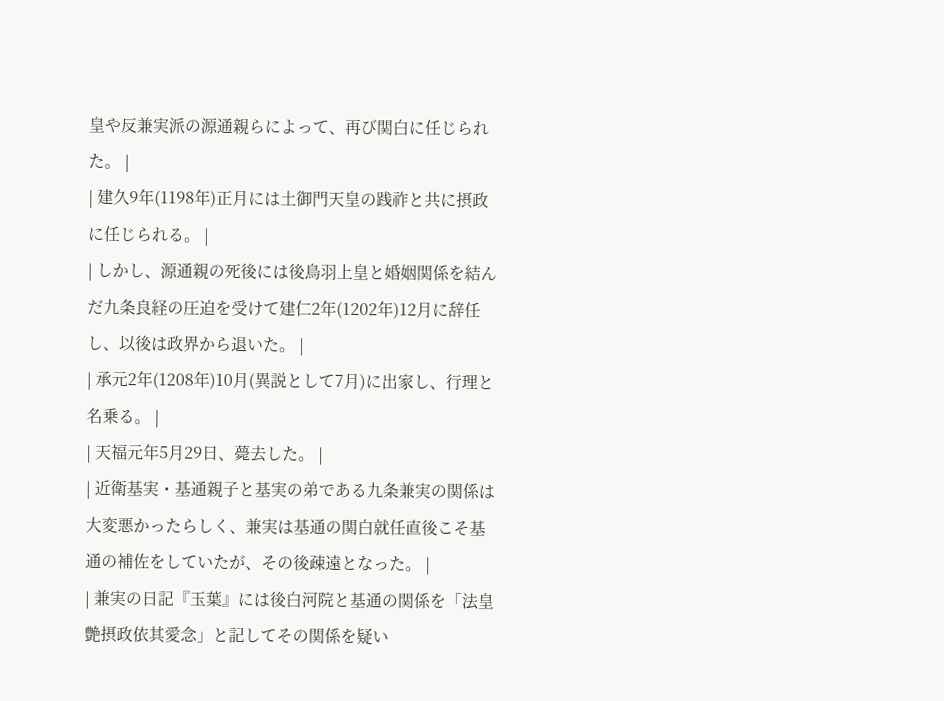皇や反兼実派の源通親らによって、再び関白に任じられた。 |
| 建久9年(1198年)正月には土御門天皇の践祚と共に摂政に任じられる。 |
| しかし、源通親の死後には後鳥羽上皇と婚姻関係を結んだ九条良経の圧迫を受けて建仁2年(1202年)12月に辞任し、以後は政界から退いた。 |
| 承元2年(1208年)10月(異説として7月)に出家し、行理と名乗る。 |
| 天福元年5月29日、薨去した。 |
| 近衛基実・基通親子と基実の弟である九条兼実の関係は大変悪かったらしく、兼実は基通の関白就任直後こそ基通の補佐をしていたが、その後疎遠となった。 |
| 兼実の日記『玉葉』には後白河院と基通の関係を「法皇艶摂政依其愛念」と記してその関係を疑い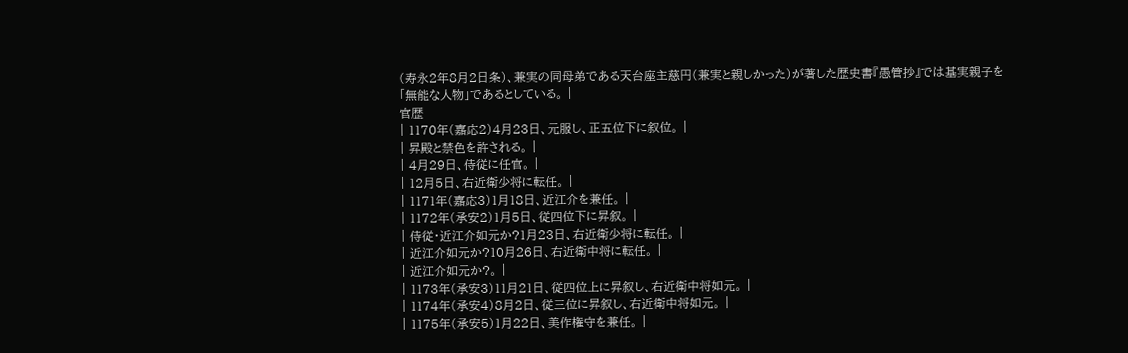(寿永2年8月2日条)、兼実の同母弟である天台座主慈円(兼実と親しかった)が著した歴史書『愚管抄』では基実親子を「無能な人物」であるとしている。 |
官歴
| 1170年(嘉応2)4月23日、元服し、正五位下に叙位。 |
| 昇殿と禁色を許される。 |
| 4月29日、侍従に任官。 |
| 12月5日、右近衛少将に転任。 |
| 1171年(嘉応3)1月18日、近江介を兼任。 |
| 1172年(承安2)1月5日、従四位下に昇叙。 |
| 侍従・近江介如元か?1月23日、右近衛少将に転任。 |
| 近江介如元か?10月26日、右近衛中将に転任。 |
| 近江介如元か?。 |
| 1173年(承安3)11月21日、従四位上に昇叙し、右近衛中将如元。 |
| 1174年(承安4)8月2日、従三位に昇叙し、右近衛中将如元。 |
| 1175年(承安5)1月22日、美作権守を兼任。 |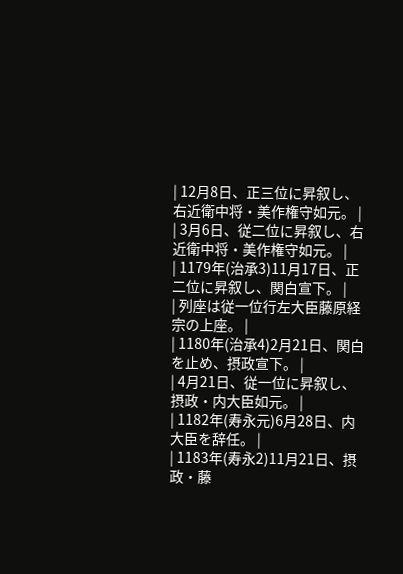| 12月8日、正三位に昇叙し、右近衛中将・美作権守如元。 |
| 3月6日、従二位に昇叙し、右近衛中将・美作権守如元。 |
| 1179年(治承3)11月17日、正二位に昇叙し、関白宣下。 |
| 列座は従一位行左大臣藤原経宗の上座。 |
| 1180年(治承4)2月21日、関白を止め、摂政宣下。 |
| 4月21日、従一位に昇叙し、摂政・内大臣如元。 |
| 1182年(寿永元)6月28日、内大臣を辞任。 |
| 1183年(寿永2)11月21日、摂政・藤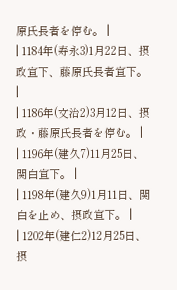原氏長者を停む。 |
| 1184年(寿永3)1月22日、摂政宣下、藤原氏長者宣下。 |
| 1186年(文治2)3月12日、摂政・藤原氏長者を停む。 |
| 1196年(建久7)11月25日、関白宣下。 |
| 1198年(建久9)1月11日、関白を止め、摂政宣下。 |
| 1202年(建仁2)12月25日、摂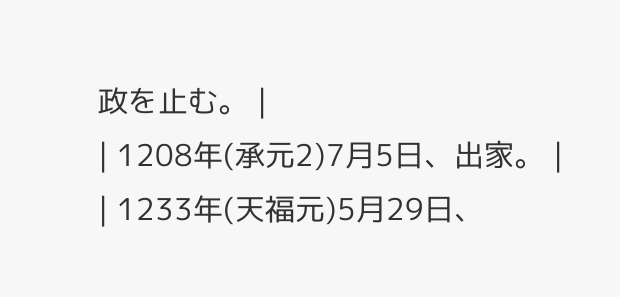政を止む。 |
| 1208年(承元2)7月5日、出家。 |
| 1233年(天福元)5月29日、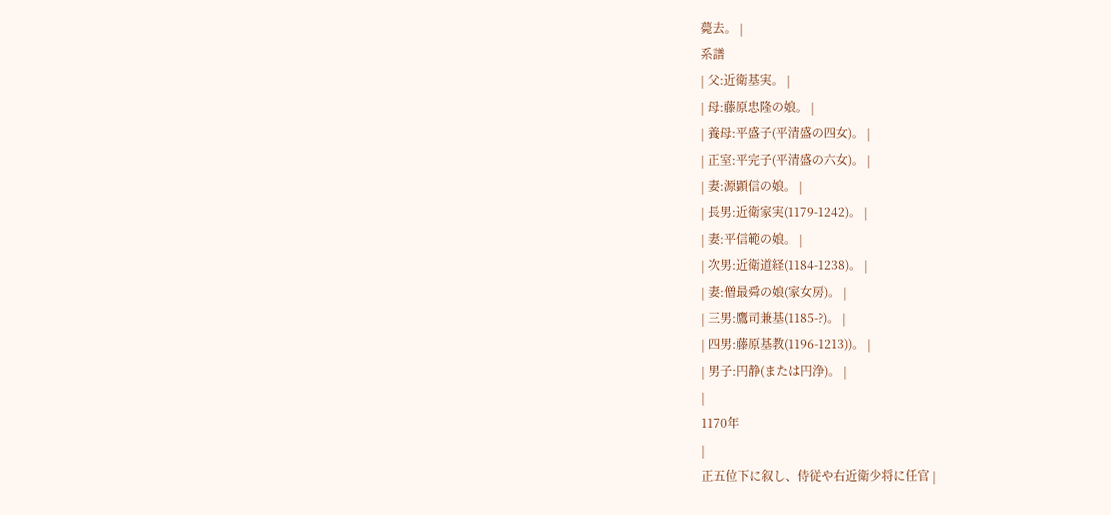薨去。 |
系譜
| 父:近衛基実。 |
| 母:藤原忠隆の娘。 |
| 養母:平盛子(平清盛の四女)。 |
| 正室:平完子(平清盛の六女)。 |
| 妻:源顕信の娘。 |
| 長男:近衛家実(1179-1242)。 |
| 妻:平信範の娘。 |
| 次男:近衛道経(1184-1238)。 |
| 妻:僧最舜の娘(家女房)。 |
| 三男:鷹司兼基(1185-?)。 |
| 四男:藤原基教(1196-1213))。 |
| 男子:円静(または円浄)。 |
|
1170年
|
正五位下に叙し、侍従や右近衛少将に任官 |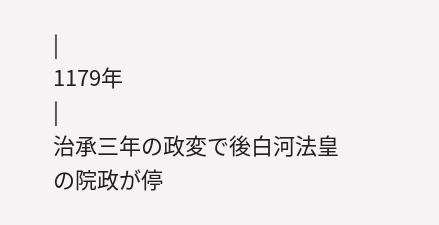|
1179年
|
治承三年の政変で後白河法皇の院政が停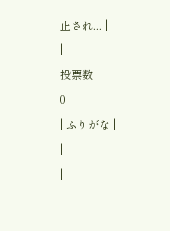止され... |
|
投票数
0
| ふりがな |
|
|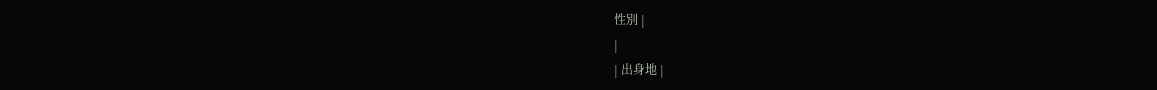性別 |
|
| 出身地 |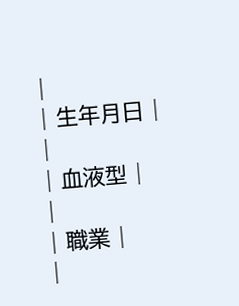|
| 生年月日 |
|
| 血液型 |
|
| 職業 |
|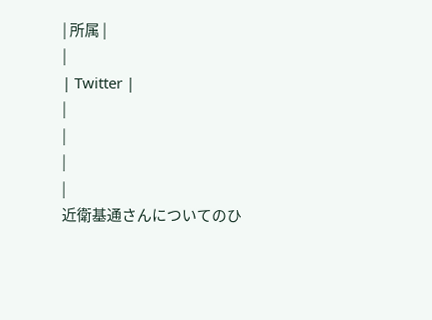| 所属 |
|
| Twitter |
|
|
|
|
近衛基通さんについてのひ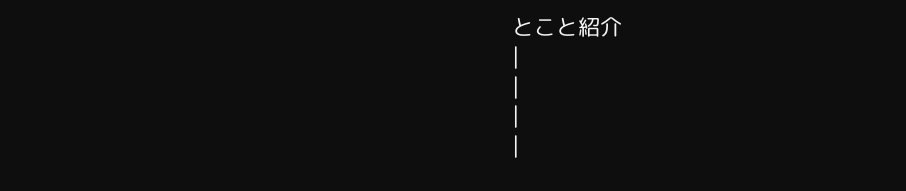とこと紹介
|
|
|
|